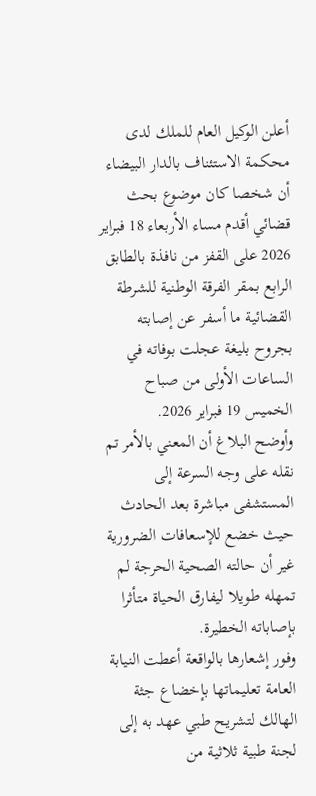أعلن الوكيل العام للملك لدى محكمة الاستئناف بالدار البيضاء أن شخصا كان موضوع بحث قضائي أقدم مساء الأربعاء 18 فبراير 2026 على القفز من نافذة بالطابق الرابع بمقر الفرقة الوطنية للشرطة القضائية ما أسفر عن إصابته بجروح بليغة عجلت بوفاته في الساعات الأولى من صباح الخميس 19 فبراير 2026.
وأوضح البلاغ أن المعني بالأمر تم نقله على وجه السرعة إلى المستشفى مباشرة بعد الحادث حيث خضع للإسعافات الضرورية غير أن حالته الصحية الحرجة لم تمهله طويلا ليفارق الحياة متأثرا بإصاباته الخطيرة.
وفور إشعارها بالواقعة أعطت النيابة العامة تعليماتها بإخضاع جثة الهالك لتشريح طبي عهد به إلى لجنة طبية ثلاثية من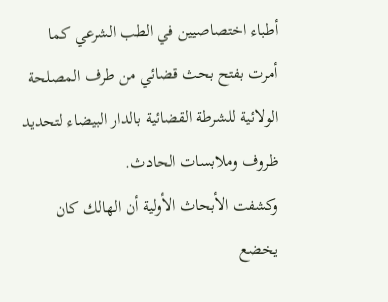أطباء اختصاصيين في الطب الشرعي كما أمرت بفتح بحث قضائي من طرف المصلحة الولائية للشرطة القضائية بالدار البيضاء لتحديد ظروف وملابسات الحادث.
وكشفت الأبحاث الأولية أن الهالك كان يخضع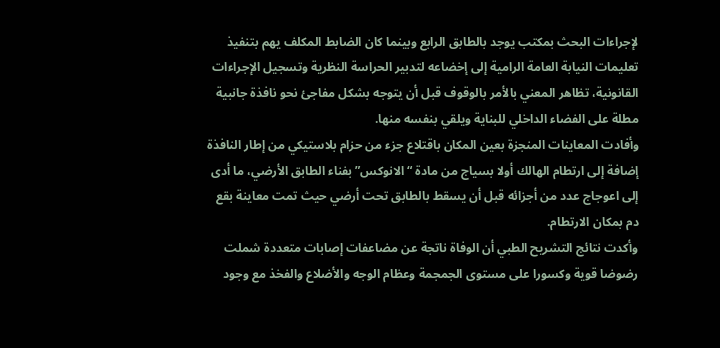لإجراءات البحث بمكتب يوجد بالطابق الرابع وبينما كان الضابط المكلف يهم بتنفيذ تعليمات النيابة العامة الرامية إلى إخضاعه لتدبير الحراسة النظرية وتسجيل الإجراءات القانونية، تظاهر المعني بالأمر بالوقوف قبل أن يتوجه بشكل مفاجئ نحو نافذة جانبية مطلة على الفضاء الداخلي للبناية ويلقي بنفسه منها.
وأفادت المعاينات المنجزة بعين المكان باقتلاع جزء من حزام بلاستيكي من إطار النافذة إضافة إلى ارتطام الهالك أولا بسياج من مادة “الانوكس” بفناء الطابق الأرضي، ما أدى إلى اعوجاج عدد من أجزائه قبل أن يسقط بالطابق تحت أرضي حيث تمت معاينة بقع دم بمكان الارتطام.
وأكدت نتائج التشريح الطبي أن الوفاة ناتجة عن مضاعفات إصابات متعددة شملت رضوضا قوية وكسورا على مستوى الجمجمة وعظام الوجه والأضلاع والفخذ مع وجود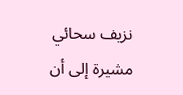نزيف سحائي مشيرة إلى أن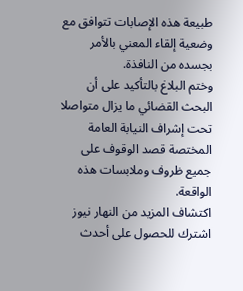طبيعة هذه الإصابات تتوافق مع وضعية إلقاء المعني بالأمر بجسده من النافذة.
وختم البلاغ بالتأكيد على أن البحث القضائي ما يزال متواصلا تحت إشراف النيابة العامة المختصة قصد الوقوف على جميع ظروف وملابسات هذه الواقعة.
اكتشاف المزيد من النهار نيوز
اشترك للحصول على أحدث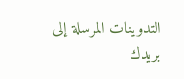التدوينات المرسلة إلى بريدك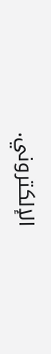الإلكتروني.